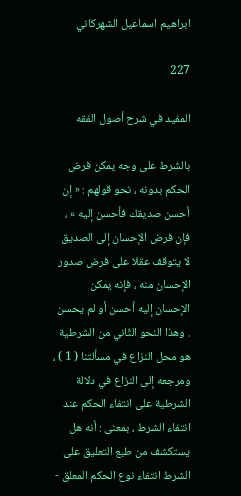ابراهيم اسماعيل الشهركاني

227

المفيد في شرح أصول الفقه

بالشرط على وجه يمكن فرض الحكم بدونه ، نحو قولهم : « إن أحسن صديقك فأحسن إليه » ، فإن فرض الإحسان إلى الصديق لا يتوقف عقلا على فرض صدور الإحسان منه ، فإنه يمكن الإحسان إليه أحسن أو لم يحسن . وهذا النحو الثّاني من الشرطية هو محل النزاع في مسألتنا ( 1 ) ، ومرجعه إلى النزاع في دلالة الشرطية على انتفاء الحكم عند انتفاء الشرط ، بمعنى : أنه هل يستكشف من طبع التعليق على الشرط انتفاء نوع الحكم المعلق -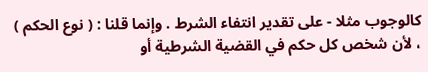كالوجوب مثلا - على تقدير انتفاء الشرط . وإنما قلنا : ( نوع الحكم ) ، لأن شخص كل حكم في القضية الشرطية أو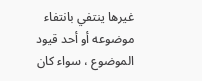غيرها ينتفي بانتفاء موضوعه أو أحد قيود الموضوع ، سواء كان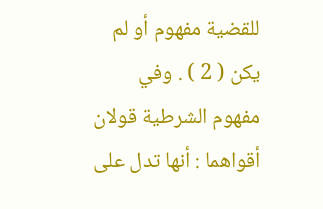للقضية مفهوم أو لم يكن ( 2 ) . وفي مفهوم الشرطية قولان أقواهما : أنها تدل على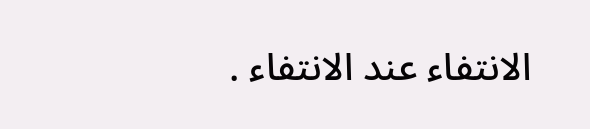الانتفاء عند الانتفاء .